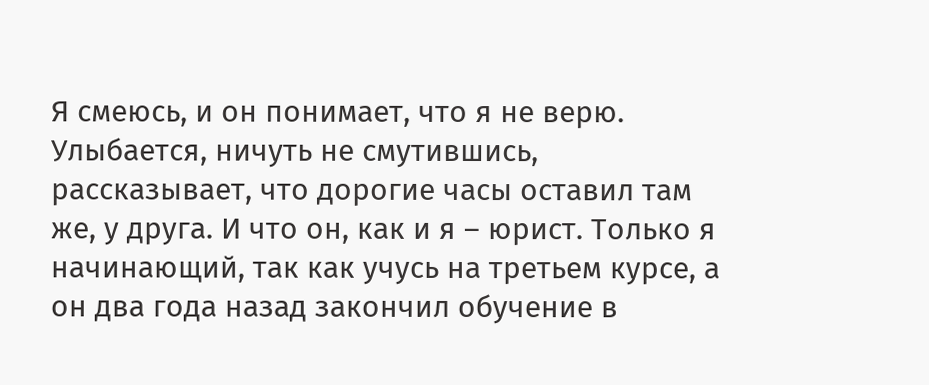Я смеюсь, и он понимает, что я не верю. Улыбается, ничуть не смутившись, рассказывает, что дорогие часы оставил там же, у друга. И что он, как и я – юрист. Только я начинающий, так как учусь на третьем курсе, а он два года назад закончил обучение в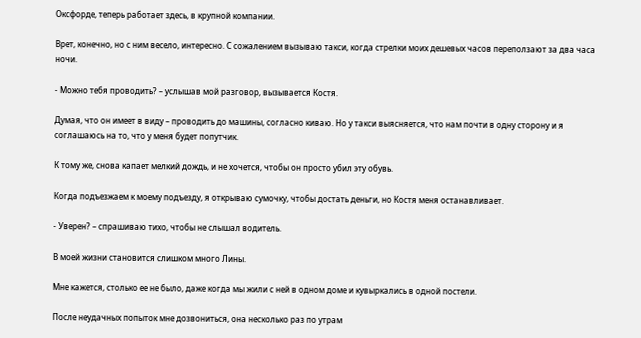Оксфорде, теперь работает здесь, в крупной компании.

Врет, конечно, но с ним весело, интересно. С сожалением вызываю такси, когда стрелки моих дешевых часов переползают за два часа ночи.

- Можно тебя проводить? – услышав мой разговор, вызывается Костя.

Думая, что он имеет в виду – проводить до машины, согласно киваю. Но у такси выясняется, что нам почти в одну сторону и я соглашаюсь на то, что у меня будет попутчик.

К тому же, снова капает мелкий дождь, и не хочется, чтобы он просто убил эту обувь.

Когда подъезжаем к моему подъезду, я открываю сумочку, чтобы достать деньги, но Костя меня останавливает.

- Уверен? – спрашиваю тихо, чтобы не слышал водитель.

В моей жизни становится слишком много Лины.

Мне кажется, столько ее не было, даже когда мы жили с ней в одном доме и кувыркались в одной постели.

После неудачных попыток мне дозвониться, она несколько раз по утрам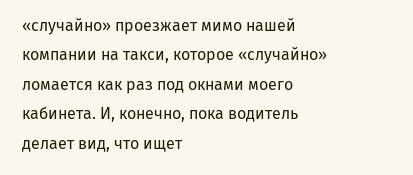«случайно» проезжает мимо нашей компании на такси, которое «случайно» ломается как раз под окнами моего кабинета. И, конечно, пока водитель делает вид, что ищет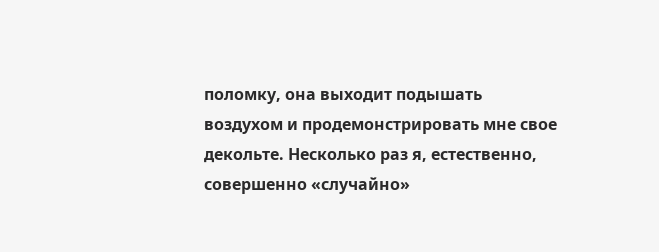поломку, она выходит подышать воздухом и продемонстрировать мне свое декольте. Несколько раз я, естественно, совершенно «случайно»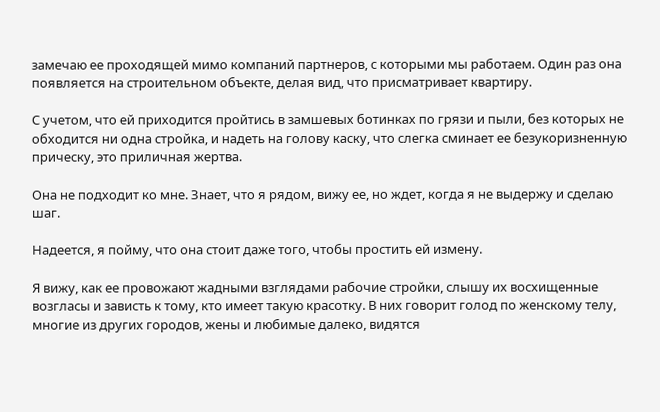замечаю ее проходящей мимо компаний партнеров, с которыми мы работаем. Один раз она появляется на строительном объекте, делая вид, что присматривает квартиру.

С учетом, что ей приходится пройтись в замшевых ботинках по грязи и пыли, без которых не обходится ни одна стройка, и надеть на голову каску, что слегка сминает ее безукоризненную прическу, это приличная жертва.

Она не подходит ко мне. Знает, что я рядом, вижу ее, но ждет, когда я не выдержу и сделаю шаг.

Надеется, я пойму, что она стоит даже того, чтобы простить ей измену.

Я вижу, как ее провожают жадными взглядами рабочие стройки, слышу их восхищенные возгласы и зависть к тому, кто имеет такую красотку. В них говорит голод по женскому телу, многие из других городов, жены и любимые далеко, видятся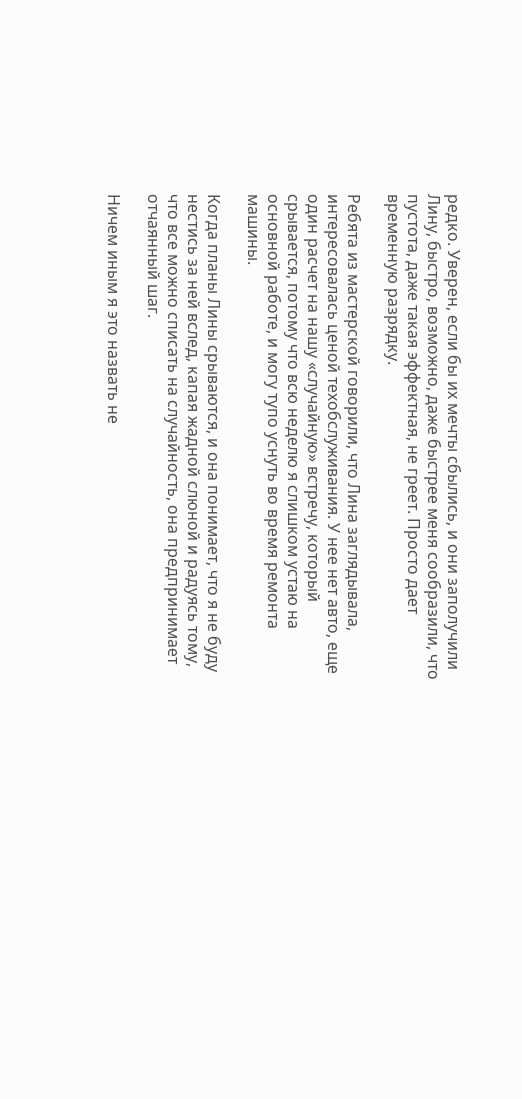редко. Уверен, если бы их мечты сбылись, и они заполучили Лину, быстро, возможно, даже быстрее меня сообразили, что пустота, даже такая эффектная, не греет. Просто дает временную разрядку.

Ребята из мастерской говорили, что Лина заглядывала, интересовалась ценой техобслуживания. У нее нет авто, еще один расчет на нашу «случайную» встречу, который срывается, потому что всю неделю я слишком устаю на основной работе, и могу тупо уснуть во время ремонта машины.

Когда планы Лины срываются, и она понимает, что я не буду нестись за ней вслед, капая жадной слюной и радуясь тому, что все можно списать на случайность, она предпринимает отчаянный шаг.

Ничем иным я это назвать не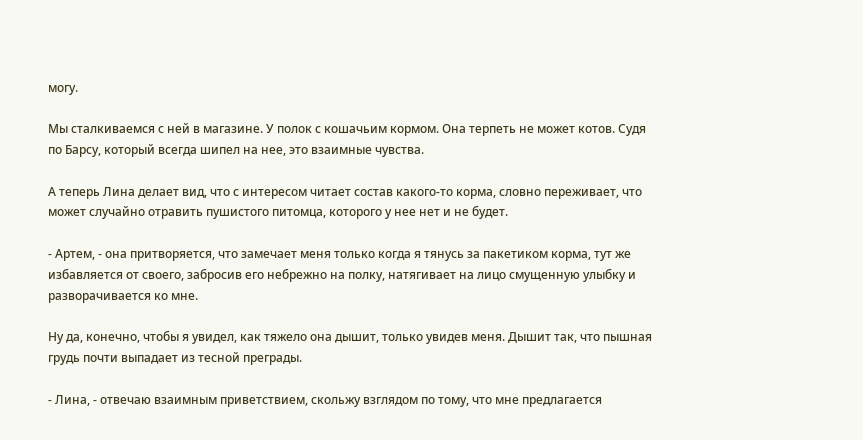могу.

Мы сталкиваемся с ней в магазине. У полок с кошачьим кормом. Она терпеть не может котов. Судя по Барсу, который всегда шипел на нее, это взаимные чувства.

А теперь Лина делает вид, что с интересом читает состав какого-то корма, словно переживает, что может случайно отравить пушистого питомца, которого у нее нет и не будет.

- Артем, - она притворяется, что замечает меня только когда я тянусь за пакетиком корма, тут же избавляется от своего, забросив его небрежно на полку, натягивает на лицо смущенную улыбку и разворачивается ко мне.

Ну да, конечно, чтобы я увидел, как тяжело она дышит, только увидев меня. Дышит так, что пышная грудь почти выпадает из тесной преграды.

- Лина, - отвечаю взаимным приветствием, скольжу взглядом по тому, что мне предлагается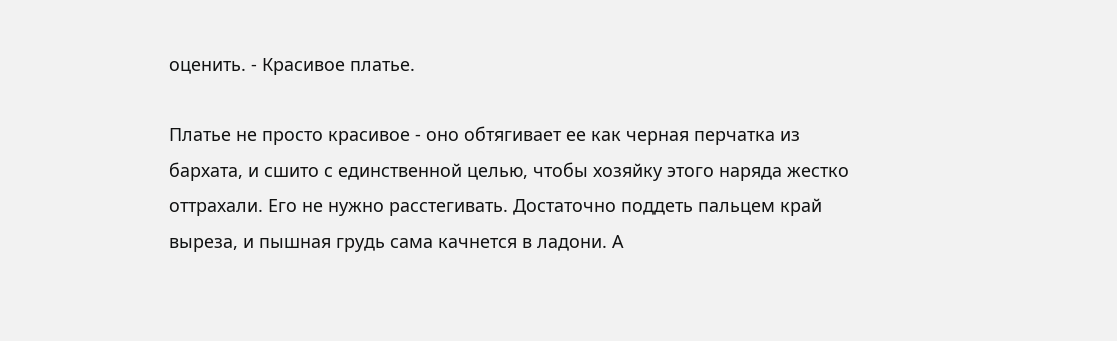оценить. - Красивое платье.

Платье не просто красивое - оно обтягивает ее как черная перчатка из бархата, и сшито с единственной целью, чтобы хозяйку этого наряда жестко оттрахали. Его не нужно расстегивать. Достаточно поддеть пальцем край выреза, и пышная грудь сама качнется в ладони. А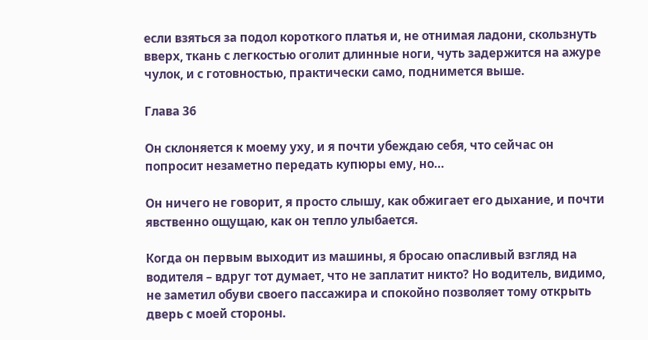если взяться за подол короткого платья и, не отнимая ладони, скользнуть вверх, ткань с легкостью оголит длинные ноги, чуть задержится на ажуре чулок, и с готовностью, практически само, поднимется выше.

Глава 36

Он склоняется к моему уху, и я почти убеждаю себя, что сейчас он попросит незаметно передать купюры ему, но…

Он ничего не говорит, я просто слышу, как обжигает его дыхание, и почти явственно ощущаю, как он тепло улыбается.

Когда он первым выходит из машины, я бросаю опасливый взгляд на водителя – вдруг тот думает, что не заплатит никто? Но водитель, видимо, не заметил обуви своего пассажира и спокойно позволяет тому открыть дверь с моей стороны.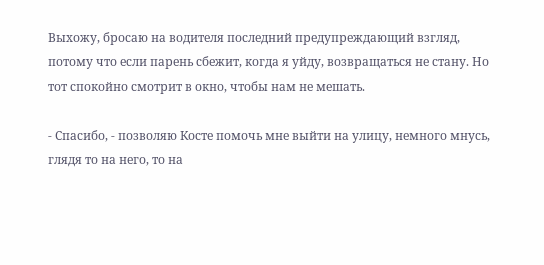Выхожу, бросаю на водителя последний предупреждающий взгляд, потому что если парень сбежит, когда я уйду, возвращаться не стану. Но тот спокойно смотрит в окно, чтобы нам не мешать.

- Спасибо, - позволяю Косте помочь мне выйти на улицу, немного мнусь, глядя то на него, то на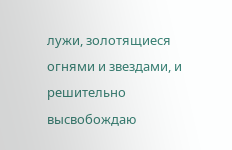лужи, золотящиеся огнями и звездами, и решительно высвобождаю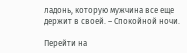ладонь, которую мужчина все еще держит в своей. – Спокойной ночи.

Перейти на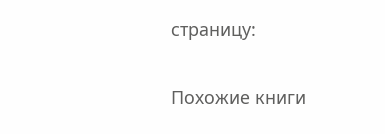страницу:

Похожие книги